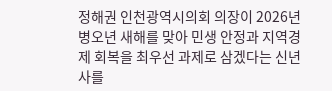정해권 인천광역시의회 의장이 2026년 병오년 새해를 맞아 민생 안정과 지역경제 회복을 최우선 과제로 삼겠다는 신년사를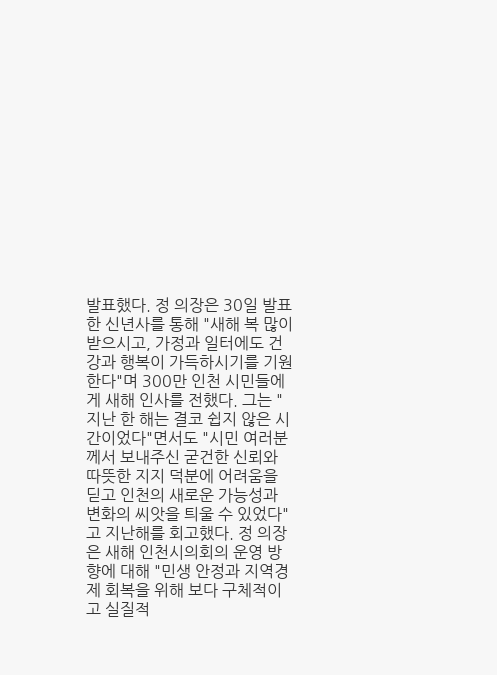발표했다. 정 의장은 30일 발표한 신년사를 통해 "새해 복 많이 받으시고, 가정과 일터에도 건강과 행복이 가득하시기를 기원한다"며 300만 인천 시민들에게 새해 인사를 전했다. 그는 "지난 한 해는 결코 쉽지 않은 시간이었다"면서도 "시민 여러분께서 보내주신 굳건한 신뢰와 따뜻한 지지 덕분에 어려움을 딛고 인천의 새로운 가능성과 변화의 씨앗을 틔울 수 있었다"고 지난해를 회고했다. 정 의장은 새해 인천시의회의 운영 방향에 대해 "민생 안정과 지역경제 회복을 위해 보다 구체적이고 실질적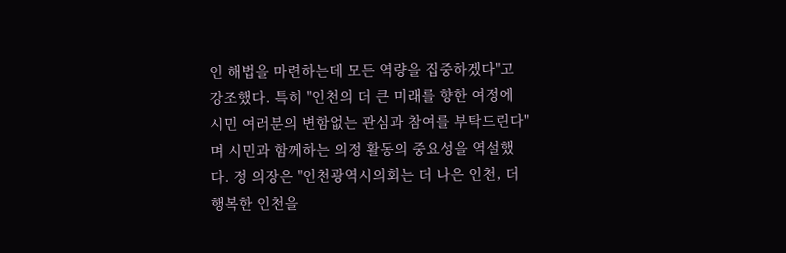인 해법을 마련하는데 모든 역량을 집중하겠다"고 강조했다. 특히 "인천의 더 큰 미래를 향한 여정에 시민 여러분의 변함없는 관심과 참여를 부탁드린다"며 시민과 함께하는 의정 활동의 중요성을 역설했다. 정 의장은 "인천광역시의회는 더 나은 인천, 더 행복한 인천을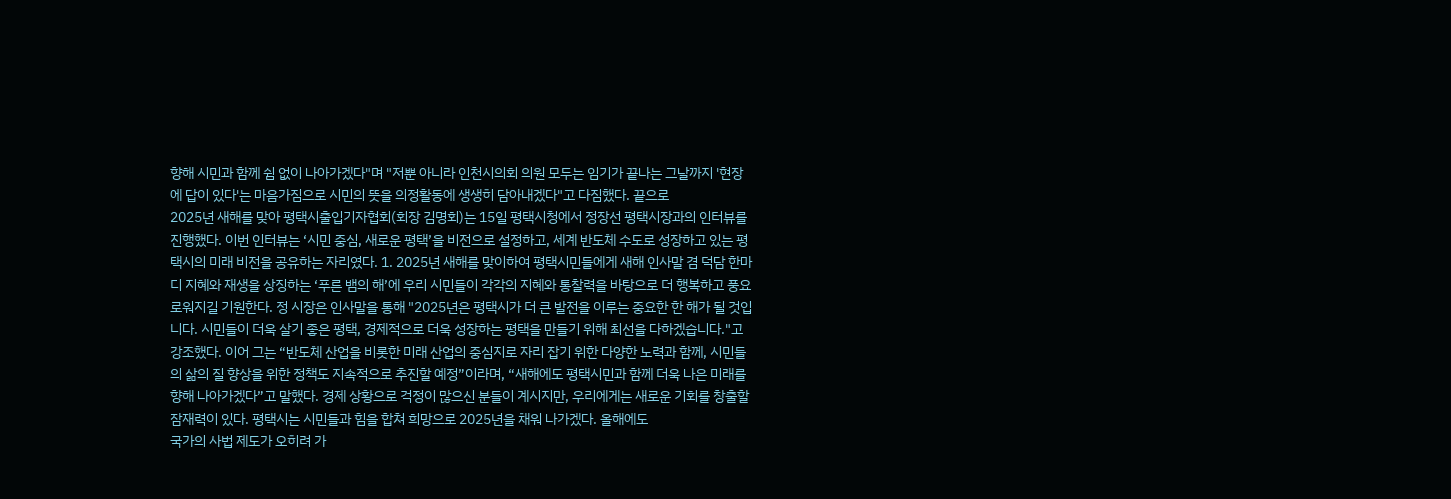향해 시민과 함께 쉼 없이 나아가겠다"며 "저뿐 아니라 인천시의회 의원 모두는 임기가 끝나는 그날까지 '현장에 답이 있다'는 마음가짐으로 시민의 뜻을 의정활동에 생생히 담아내겠다"고 다짐했다. 끝으로
2025년 새해를 맞아 평택시출입기자협회(회장 김명회)는 15일 평택시청에서 정장선 평택시장과의 인터뷰를 진행했다. 이번 인터뷰는 ‘시민 중심, 새로운 평택’을 비전으로 설정하고, 세계 반도체 수도로 성장하고 있는 평택시의 미래 비전을 공유하는 자리였다. 1. 2025년 새해를 맞이하여 평택시민들에게 새해 인사말 겸 덕담 한마디 지혜와 재생을 상징하는 ‘푸른 뱀의 해’에 우리 시민들이 각각의 지혜와 통찰력을 바탕으로 더 행복하고 풍요로워지길 기원한다. 정 시장은 인사말을 통해 "2025년은 평택시가 더 큰 발전을 이루는 중요한 한 해가 될 것입니다. 시민들이 더욱 살기 좋은 평택, 경제적으로 더욱 성장하는 평택을 만들기 위해 최선을 다하겠습니다."고 강조했다. 이어 그는 “반도체 산업을 비롯한 미래 산업의 중심지로 자리 잡기 위한 다양한 노력과 함께, 시민들의 삶의 질 향상을 위한 정책도 지속적으로 추진할 예정”이라며, “새해에도 평택시민과 함께 더욱 나은 미래를 향해 나아가겠다”고 말했다. 경제 상황으로 걱정이 많으신 분들이 계시지만, 우리에게는 새로운 기회를 창출할 잠재력이 있다. 평택시는 시민들과 힘을 합쳐 희망으로 2025년을 채워 나가겠다. 올해에도
국가의 사법 제도가 오히려 가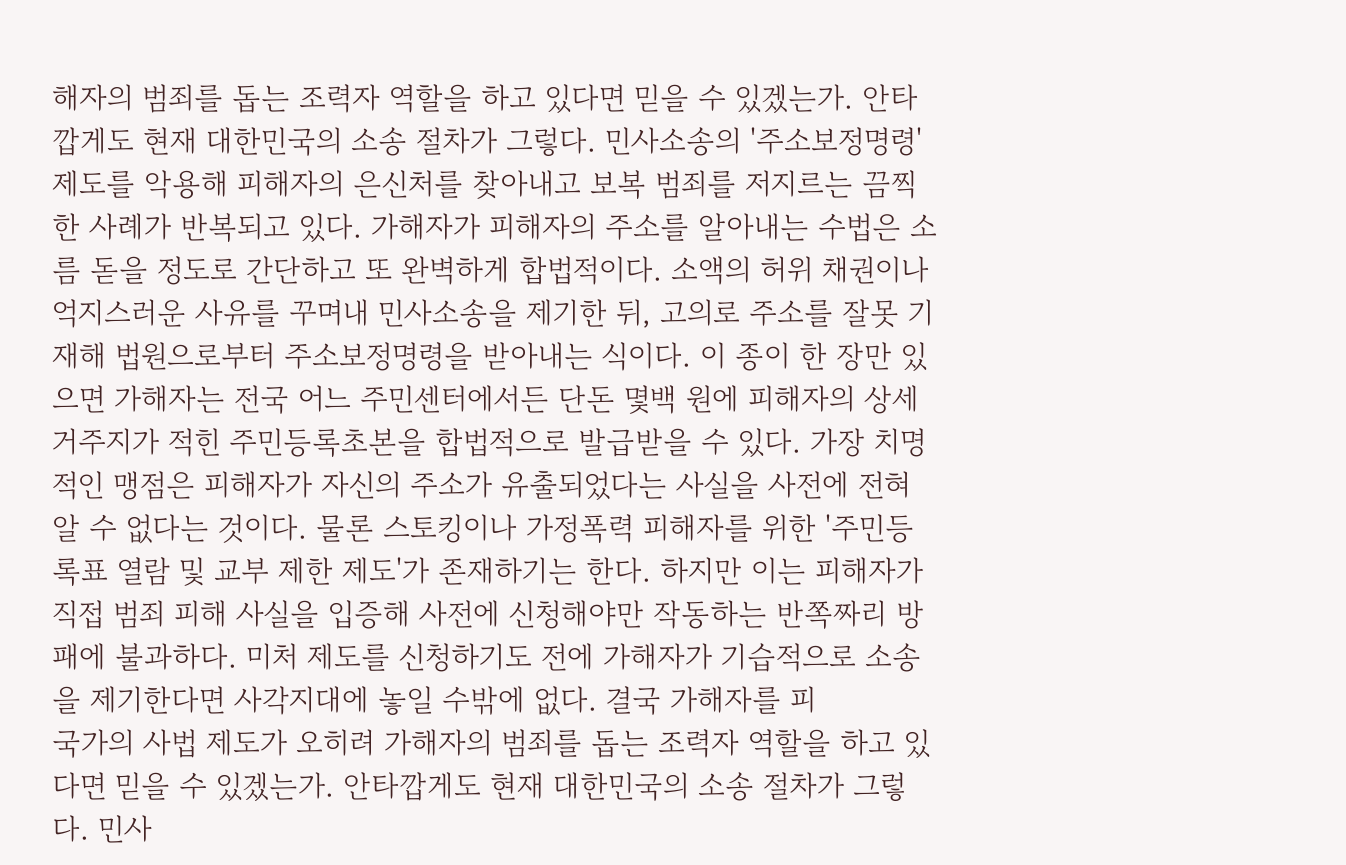해자의 범죄를 돕는 조력자 역할을 하고 있다면 믿을 수 있겠는가. 안타깝게도 현재 대한민국의 소송 절차가 그렇다. 민사소송의 '주소보정명령' 제도를 악용해 피해자의 은신처를 찾아내고 보복 범죄를 저지르는 끔찍한 사례가 반복되고 있다. 가해자가 피해자의 주소를 알아내는 수법은 소름 돋을 정도로 간단하고 또 완벽하게 합법적이다. 소액의 허위 채권이나 억지스러운 사유를 꾸며내 민사소송을 제기한 뒤, 고의로 주소를 잘못 기재해 법원으로부터 주소보정명령을 받아내는 식이다. 이 종이 한 장만 있으면 가해자는 전국 어느 주민센터에서든 단돈 몇백 원에 피해자의 상세 거주지가 적힌 주민등록초본을 합법적으로 발급받을 수 있다. 가장 치명적인 맹점은 피해자가 자신의 주소가 유출되었다는 사실을 사전에 전혀 알 수 없다는 것이다. 물론 스토킹이나 가정폭력 피해자를 위한 '주민등록표 열람 및 교부 제한 제도'가 존재하기는 한다. 하지만 이는 피해자가 직접 범죄 피해 사실을 입증해 사전에 신청해야만 작동하는 반쪽짜리 방패에 불과하다. 미처 제도를 신청하기도 전에 가해자가 기습적으로 소송을 제기한다면 사각지대에 놓일 수밖에 없다. 결국 가해자를 피
국가의 사법 제도가 오히려 가해자의 범죄를 돕는 조력자 역할을 하고 있다면 믿을 수 있겠는가. 안타깝게도 현재 대한민국의 소송 절차가 그렇다. 민사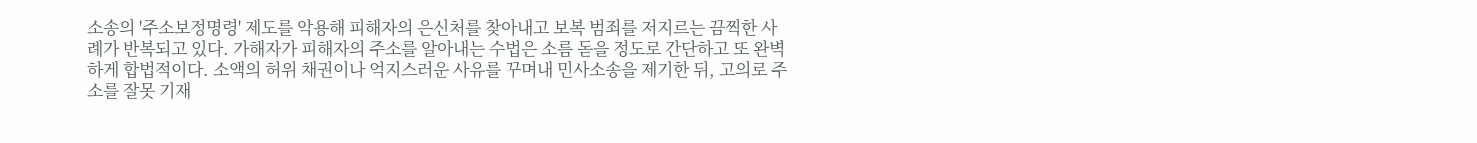소송의 '주소보정명령' 제도를 악용해 피해자의 은신처를 찾아내고 보복 범죄를 저지르는 끔찍한 사례가 반복되고 있다. 가해자가 피해자의 주소를 알아내는 수법은 소름 돋을 정도로 간단하고 또 완벽하게 합법적이다. 소액의 허위 채권이나 억지스러운 사유를 꾸며내 민사소송을 제기한 뒤, 고의로 주소를 잘못 기재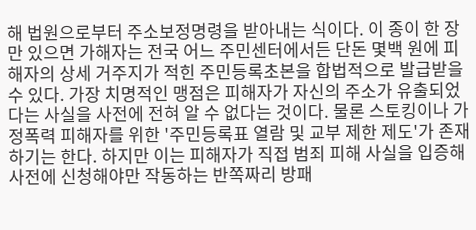해 법원으로부터 주소보정명령을 받아내는 식이다. 이 종이 한 장만 있으면 가해자는 전국 어느 주민센터에서든 단돈 몇백 원에 피해자의 상세 거주지가 적힌 주민등록초본을 합법적으로 발급받을 수 있다. 가장 치명적인 맹점은 피해자가 자신의 주소가 유출되었다는 사실을 사전에 전혀 알 수 없다는 것이다. 물론 스토킹이나 가정폭력 피해자를 위한 '주민등록표 열람 및 교부 제한 제도'가 존재하기는 한다. 하지만 이는 피해자가 직접 범죄 피해 사실을 입증해 사전에 신청해야만 작동하는 반쪽짜리 방패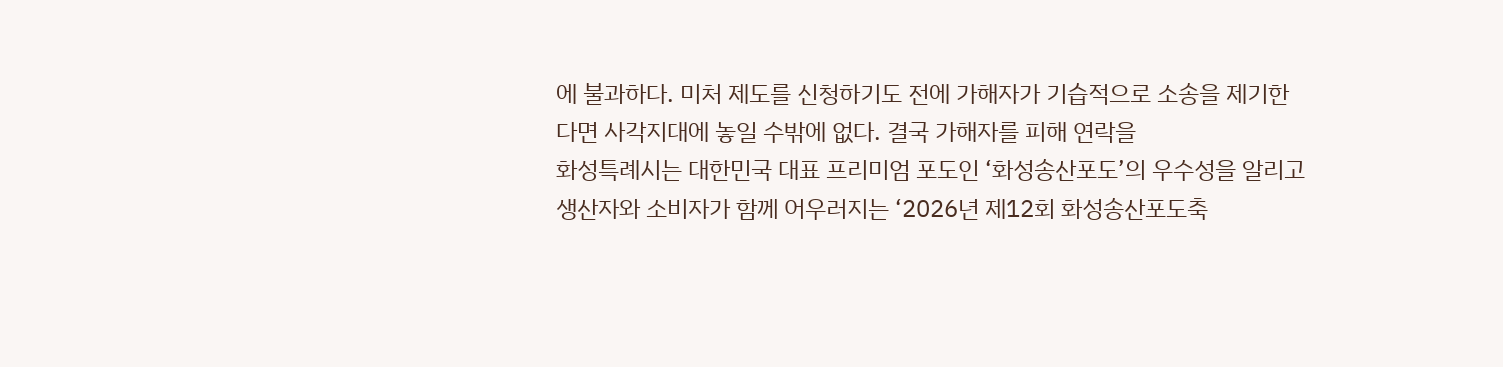에 불과하다. 미처 제도를 신청하기도 전에 가해자가 기습적으로 소송을 제기한다면 사각지대에 놓일 수밖에 없다. 결국 가해자를 피해 연락을
화성특례시는 대한민국 대표 프리미엄 포도인 ‘화성송산포도’의 우수성을 알리고 생산자와 소비자가 함께 어우러지는 ‘2026년 제12회 화성송산포도축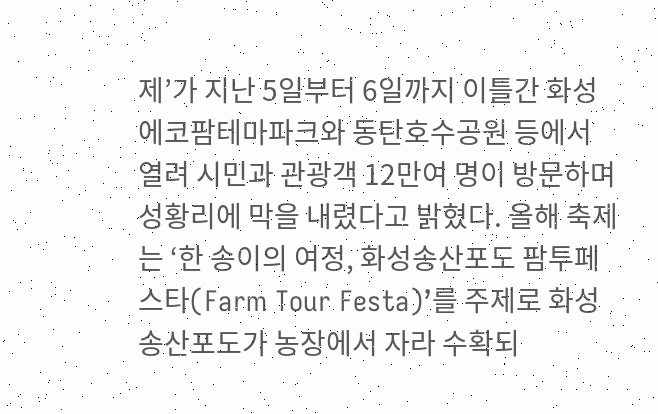제’가 지난 5일부터 6일까지 이틀간 화성에코팜테마파크와 동탄호수공원 등에서 열려 시민과 관광객 12만여 명이 방문하며 성황리에 막을 내렸다고 밝혔다. 올해 축제는 ‘한 송이의 여정, 화성송산포도 팜투페스타(Farm Tour Festa)’를 주제로 화성송산포도가 농장에서 자라 수확되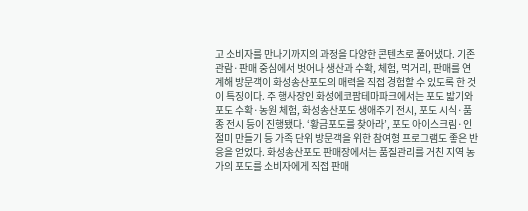고 소비자를 만나기까지의 과정을 다양한 콘텐츠로 풀어냈다. 기존 관람·판매 중심에서 벗어나 생산과 수확, 체험, 먹거리, 판매를 연계해 방문객이 화성송산포도의 매력을 직접 경험할 수 있도록 한 것이 특징이다. 주 행사장인 화성에코팜테마파크에서는 포도 밟기와 포도 수확·농원 체험, 화성송산포도 생애주기 전시, 포도 시식·품종 전시 등이 진행됐다. ‘황금포도를 찾아라’, 포도 아이스크림·인절미 만들기 등 가족 단위 방문객을 위한 참여형 프로그램도 좋은 반응을 얻었다. 화성송산포도 판매장에서는 품질관리를 거친 지역 농가의 포도를 소비자에게 직접 판매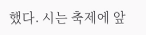했다. 시는 축제에 앞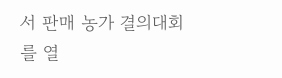서 판매 농가 결의대회를 열